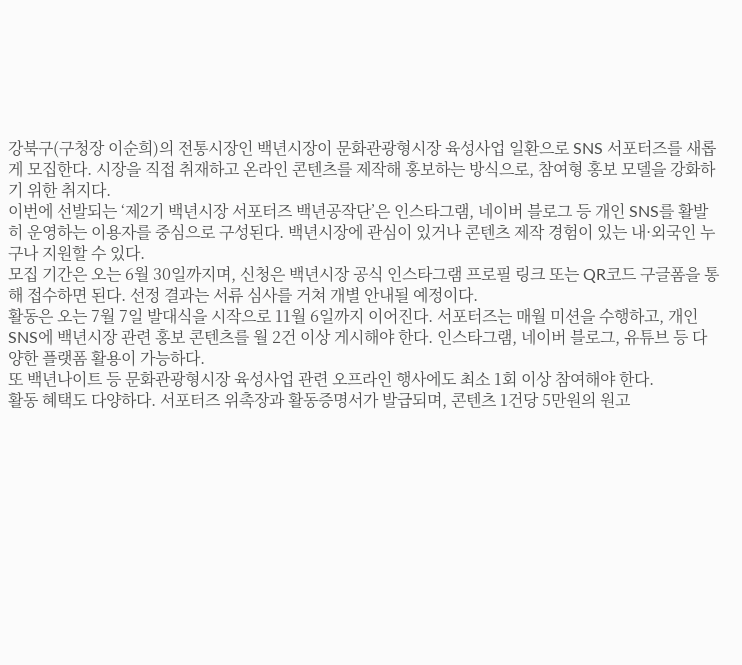강북구(구청장 이순희)의 전통시장인 백년시장이 문화관광형시장 육성사업 일환으로 SNS 서포터즈를 새롭게 모집한다. 시장을 직접 취재하고 온라인 콘텐츠를 제작해 홍보하는 방식으로, 참여형 홍보 모델을 강화하기 위한 취지다.
이번에 선발되는 ‘제2기 백년시장 서포터즈 백년공작단’은 인스타그램, 네이버 블로그 등 개인 SNS를 활발히 운영하는 이용자를 중심으로 구성된다. 백년시장에 관심이 있거나 콘텐츠 제작 경험이 있는 내·외국인 누구나 지원할 수 있다.
모집 기간은 오는 6월 30일까지며, 신청은 백년시장 공식 인스타그램 프로필 링크 또는 QR코드 구글폼을 통해 접수하면 된다. 선정 결과는 서류 심사를 거쳐 개별 안내될 예정이다.
활동은 오는 7월 7일 발대식을 시작으로 11월 6일까지 이어진다. 서포터즈는 매월 미션을 수행하고, 개인 SNS에 백년시장 관련 홍보 콘텐츠를 월 2건 이상 게시해야 한다. 인스타그램, 네이버 블로그, 유튜브 등 다양한 플랫폼 활용이 가능하다.
또 백년나이트 등 문화관광형시장 육성사업 관련 오프라인 행사에도 최소 1회 이상 참여해야 한다.
활동 혜택도 다양하다. 서포터즈 위촉장과 활동증명서가 발급되며, 콘텐츠 1건당 5만원의 원고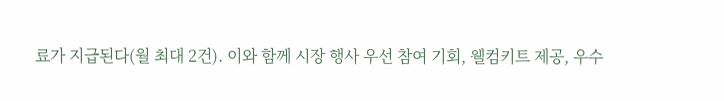료가 지급된다(월 최대 2건). 이와 함께 시장 행사 우선 참여 기회, 웰컴키트 제공, 우수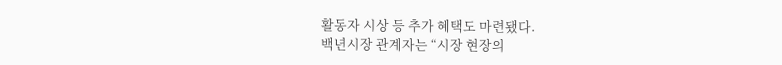활동자 시상 등 추가 혜택도 마련됐다.
백년시장 관계자는 “시장 현장의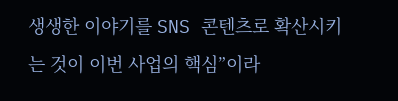생생한 이야기를 SNS 콘텐츠로 확산시키는 것이 이번 사업의 핵심”이라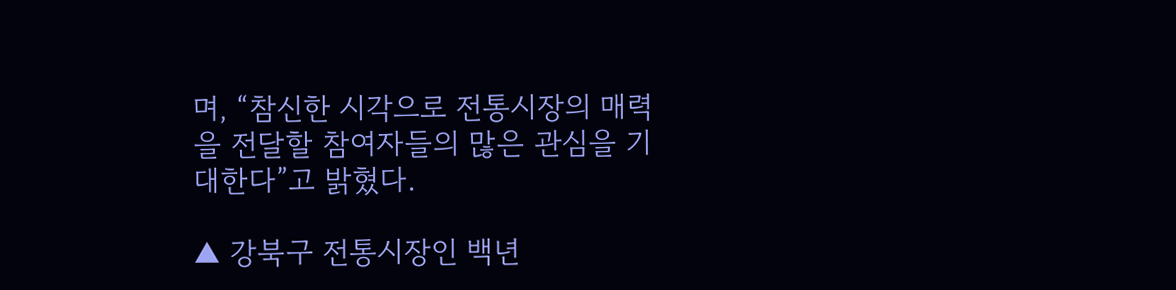며, “참신한 시각으로 전통시장의 매력을 전달할 참여자들의 많은 관심을 기대한다”고 밝혔다.

▲ 강북구 전통시장인 백년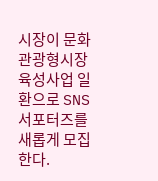시장이 문화관광형시장 육성사업 일환으로 SNS 서포터즈를 새롭게 모집한다.